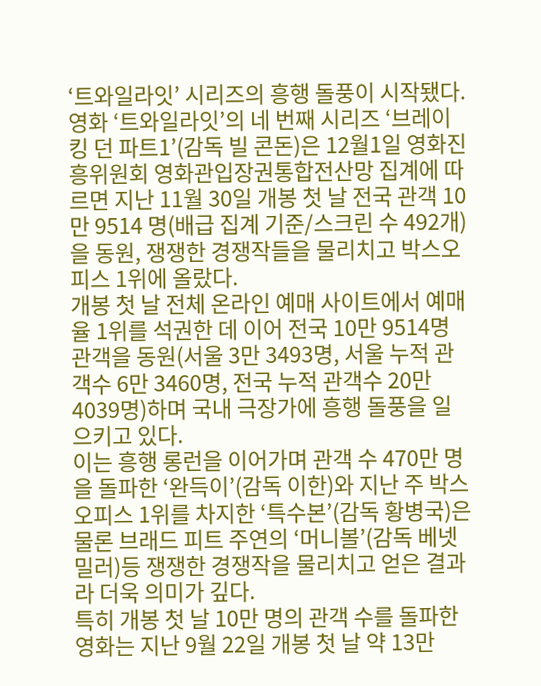‘트와일라잇’ 시리즈의 흥행 돌풍이 시작됐다.
영화 ‘트와일라잇’의 네 번째 시리즈 ‘브레이킹 던 파트1’(감독 빌 콘돈)은 12월1일 영화진흥위원회 영화관입장권통합전산망 집계에 따르면 지난 11월 30일 개봉 첫 날 전국 관객 10만 9514 명(배급 집계 기준/스크린 수 492개)을 동원, 쟁쟁한 경쟁작들을 물리치고 박스오피스 1위에 올랐다.
개봉 첫 날 전체 온라인 예매 사이트에서 예매율 1위를 석권한 데 이어 전국 10만 9514명 관객을 동원(서울 3만 3493명, 서울 누적 관객수 6만 3460명, 전국 누적 관객수 20만4039명)하며 국내 극장가에 흥행 돌풍을 일으키고 있다.
이는 흥행 롱런을 이어가며 관객 수 470만 명을 돌파한 ‘완득이’(감독 이한)와 지난 주 박스오피스 1위를 차지한 ‘특수본’(감독 황병국)은 물론 브래드 피트 주연의 ‘머니볼’(감독 베넷 밀러)등 쟁쟁한 경쟁작을 물리치고 얻은 결과라 더욱 의미가 깊다.
특히 개봉 첫 날 10만 명의 관객 수를 돌파한 영화는 지난 9월 22일 개봉 첫 날 약 13만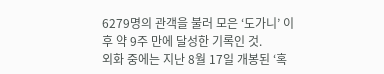6279명의 관객을 불러 모은 ‘도가니’ 이후 약 9주 만에 달성한 기록인 것.
외화 중에는 지난 8월 17일 개봉된 ‘혹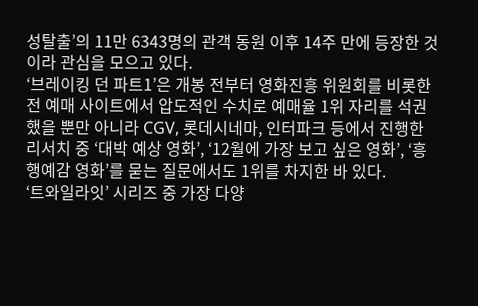성탈출’의 11만 6343명의 관객 동원 이후 14주 만에 등장한 것이라 관심을 모으고 있다.
‘브레이킹 던 파트1’은 개봉 전부터 영화진흥 위원회를 비롯한 전 예매 사이트에서 압도적인 수치로 예매율 1위 자리를 석권했을 뿐만 아니라 CGV, 롯데시네마, 인터파크 등에서 진행한 리서치 중 ‘대박 예상 영화’, ‘12월에 가장 보고 싶은 영화’, ‘흥행예감 영화’를 묻는 질문에서도 1위를 차지한 바 있다.
‘트와일라잇’ 시리즈 중 가장 다양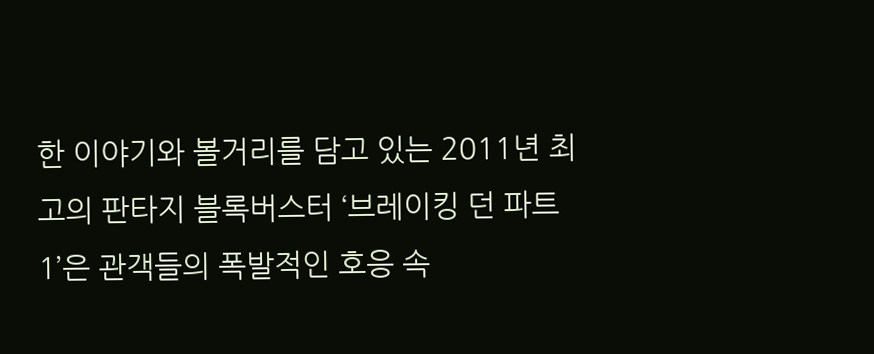한 이야기와 볼거리를 담고 있는 2011년 최고의 판타지 블록버스터 ‘브레이킹 던 파트1’은 관객들의 폭발적인 호응 속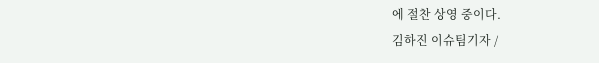에 절찬 상영 중이다.
김하진 이슈팀기자 /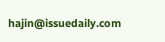hajin@issuedaily.com